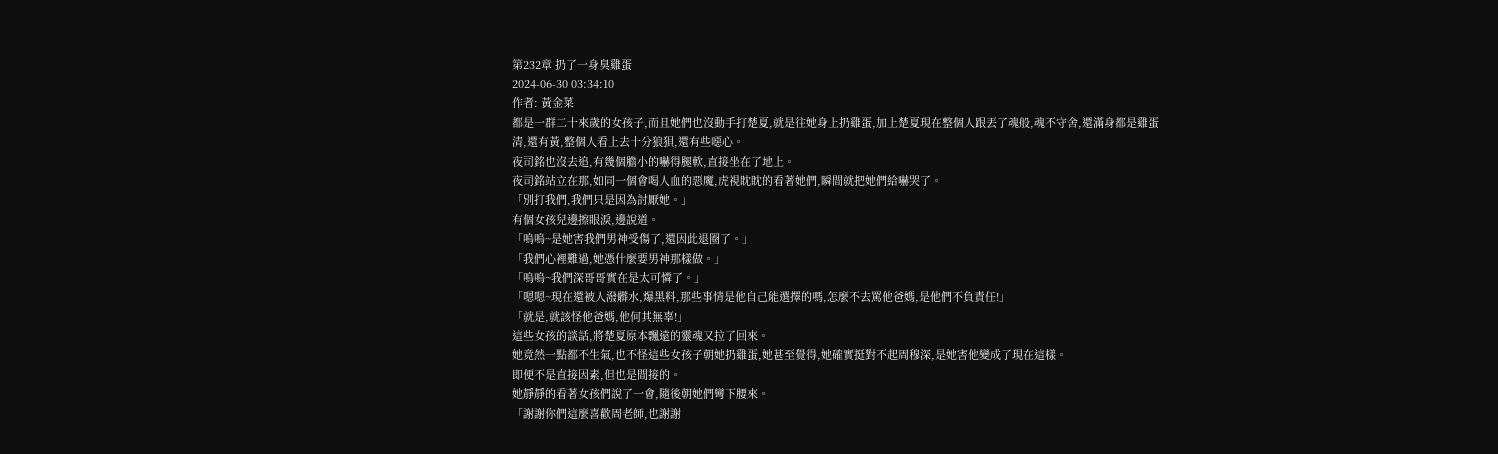第232章 扔了一身臭雞蛋
2024-06-30 03:34:10
作者: 黃金菜
都是一群二十來歲的女孩子,而且她們也沒動手打楚夏,就是往她身上扔雞蛋,加上楚夏現在整個人跟丟了魂般,魂不守舍,還滿身都是雞蛋清,還有黃,整個人看上去十分狼狽,還有些噁心。
夜司銘也沒去追,有幾個膽小的嚇得腿軟,直接坐在了地上。
夜司銘站立在那,如同一個會喝人血的惡魔,虎視眈眈的看著她們,瞬間就把她們給嚇哭了。
「別打我們,我們只是因為討厭她。」
有個女孩兒邊擦眼淚,邊說道。
「嗚嗚~是她害我們男神受傷了,還因此退圈了。」
「我們心裡難過,她憑什麼要男神那樣做。」
「嗚嗚~我們深哥哥實在是太可憐了。」
「嗯嗯~現在還被人潑髒水,爆黑料,那些事情是他自己能選擇的嗎,怎麼不去罵他爸媽,是他們不負責任!」
「就是,就該怪他爸媽,他何其無辜!」
這些女孩的談話,將楚夏原本飄遠的靈魂又拉了回來。
她竟然一點都不生氣,也不怪這些女孩子朝她扔雞蛋,她甚至覺得,她確實挺對不起周穆深,是她害他變成了現在這樣。
即便不是直接因素,但也是間接的。
她靜靜的看著女孩們說了一會,隨後朝她們彎下腰來。
「謝謝你們這麼喜歡周老師,也謝謝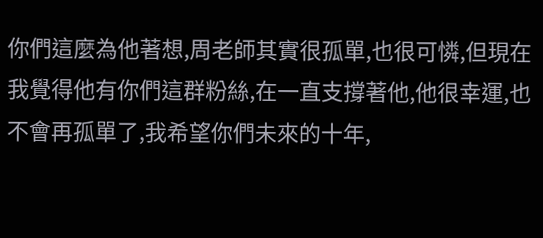你們這麼為他著想,周老師其實很孤單,也很可憐,但現在我覺得他有你們這群粉絲,在一直支撐著他,他很幸運,也不會再孤單了,我希望你們未來的十年,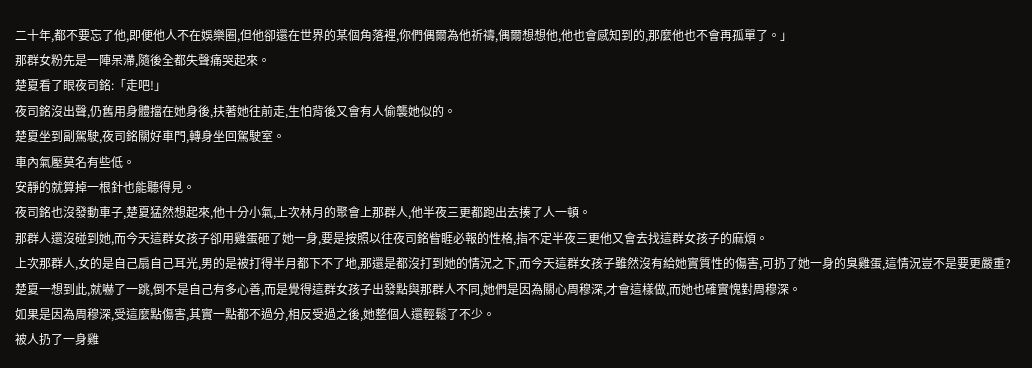二十年,都不要忘了他,即便他人不在娛樂圈,但他卻還在世界的某個角落裡,你們偶爾為他祈禱,偶爾想想他,他也會感知到的,那麼他也不會再孤單了。」
那群女粉先是一陣呆滯,隨後全都失聲痛哭起來。
楚夏看了眼夜司銘:「走吧!」
夜司銘沒出聲,仍舊用身體擋在她身後,扶著她往前走,生怕背後又會有人偷襲她似的。
楚夏坐到副駕駛,夜司銘關好車門,轉身坐回駕駛室。
車內氣壓莫名有些低。
安靜的就算掉一根針也能聽得見。
夜司銘也沒發動車子,楚夏猛然想起來,他十分小氣,上次林月的聚會上那群人,他半夜三更都跑出去揍了人一頓。
那群人還沒碰到她,而今天這群女孩子卻用雞蛋砸了她一身,要是按照以往夜司銘眥睚必報的性格,指不定半夜三更他又會去找這群女孩子的麻煩。
上次那群人,女的是自己扇自己耳光,男的是被打得半月都下不了地,那還是都沒打到她的情況之下,而今天這群女孩子雖然沒有給她實質性的傷害,可扔了她一身的臭雞蛋,這情況豈不是要更嚴重?
楚夏一想到此,就嚇了一跳,倒不是自己有多心善,而是覺得這群女孩子出發點與那群人不同,她們是因為關心周穆深,才會這樣做,而她也確實愧對周穆深。
如果是因為周穆深,受這麼點傷害,其實一點都不過分,相反受過之後,她整個人還輕鬆了不少。
被人扔了一身雞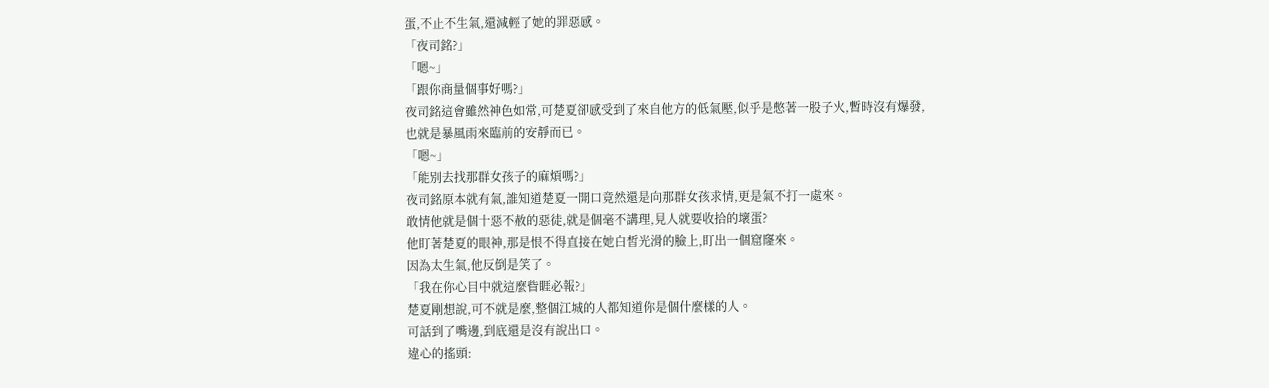蛋,不止不生氣,還減輕了她的罪惡感。
「夜司銘?」
「嗯~」
「跟你商量個事好嗎?」
夜司銘這會雖然神色如常,可楚夏卻感受到了來自他方的低氣壓,似乎是憋著一股子火,暫時沒有爆發,也就是暴風雨來臨前的安靜而已。
「嗯~」
「能別去找那群女孩子的麻煩嗎?」
夜司銘原本就有氣,誰知道楚夏一開口竟然還是向那群女孩求情,更是氣不打一處來。
敢情他就是個十惡不赦的惡徒,就是個毫不講理,見人就要收拾的壞蛋?
他盯著楚夏的眼神,那是恨不得直接在她白皙光滑的臉上,盯出一個窟窿來。
因為太生氣,他反倒是笑了。
「我在你心目中就這麼眥睚必報?」
楚夏剛想說,可不就是麼,整個江城的人都知道你是個什麼樣的人。
可話到了嘴邊,到底還是沒有說出口。
違心的搖頭: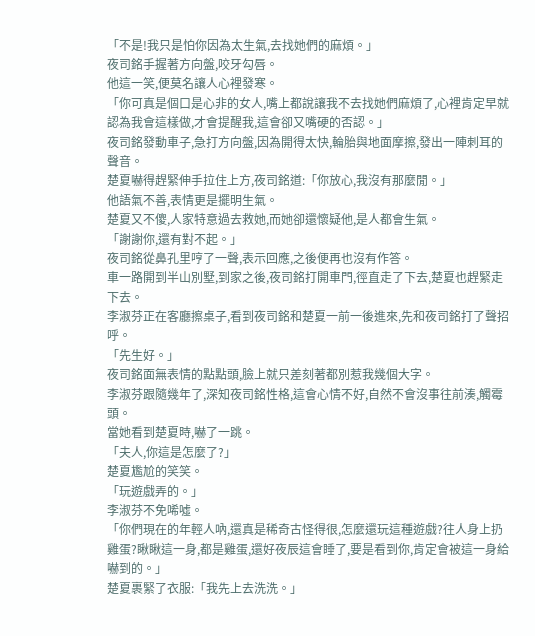「不是!我只是怕你因為太生氣,去找她們的麻煩。」
夜司銘手握著方向盤,咬牙勾唇。
他這一笑,便莫名讓人心裡發寒。
「你可真是個口是心非的女人,嘴上都說讓我不去找她們麻煩了,心裡肯定早就認為我會這樣做,才會提醒我,這會卻又嘴硬的否認。」
夜司銘發動車子,急打方向盤,因為開得太快,輪胎與地面摩擦,發出一陣刺耳的聲音。
楚夏嚇得趕緊伸手拉住上方,夜司銘道:「你放心,我沒有那麼閒。」
他語氣不善,表情更是擺明生氣。
楚夏又不傻,人家特意過去救她,而她卻還懷疑他,是人都會生氣。
「謝謝你,還有對不起。」
夜司銘從鼻孔里哼了一聲,表示回應,之後便再也沒有作答。
車一路開到半山別墅,到家之後,夜司銘打開車門,徑直走了下去,楚夏也趕緊走下去。
李淑芬正在客廳擦桌子,看到夜司銘和楚夏一前一後進來,先和夜司銘打了聲招呼。
「先生好。」
夜司銘面無表情的點點頭,臉上就只差刻著都別惹我幾個大字。
李淑芬跟隨幾年了,深知夜司銘性格,這會心情不好,自然不會沒事往前湊,觸霉頭。
當她看到楚夏時,嚇了一跳。
「夫人,你這是怎麼了?」
楚夏尷尬的笑笑。
「玩遊戲弄的。」
李淑芬不免唏噓。
「你們現在的年輕人吶,還真是稀奇古怪得很,怎麼還玩這種遊戲?往人身上扔雞蛋?瞅瞅這一身,都是雞蛋,還好夜辰這會睡了,要是看到你,肯定會被這一身給嚇到的。」
楚夏裹緊了衣服:「我先上去洗洗。」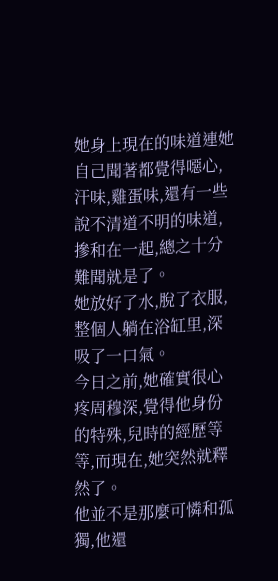她身上現在的味道連她自己聞著都覺得噁心,汗味,雞蛋味,還有一些說不清道不明的味道,摻和在一起,總之十分難聞就是了。
她放好了水,脫了衣服,整個人躺在浴缸里,深吸了一口氣。
今日之前,她確實很心疼周穆深,覺得他身份的特殊,兒時的經歷等等,而現在,她突然就釋然了。
他並不是那麼可憐和孤獨,他還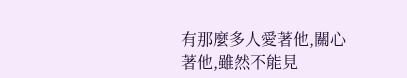有那麼多人愛著他,關心著他,雖然不能見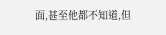面,甚至他都不知道,但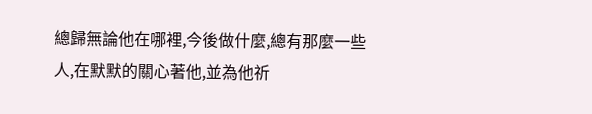總歸無論他在哪裡,今後做什麼,總有那麼一些人,在默默的關心著他,並為他祈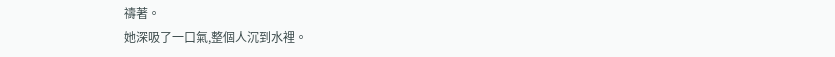禱著。
她深吸了一口氣,整個人沉到水裡。